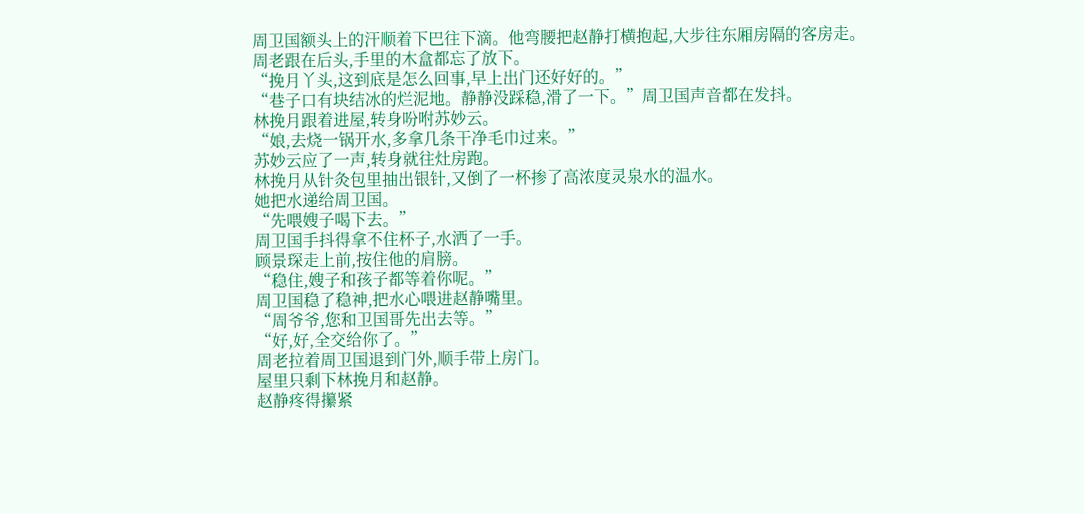周卫国额头上的汗顺着下巴往下滴。他弯腰把赵静打横抱起,大步往东厢房隔的客房走。
周老跟在后头,手里的木盒都忘了放下。
“挽月丫头,这到底是怎么回事,早上出门还好好的。”
“巷子口有块结冰的烂泥地。静静没踩稳,滑了一下。”周卫国声音都在发抖。
林挽月跟着进屋,转身吩咐苏妙云。
“娘,去烧一锅开水,多拿几条干净毛巾过来。”
苏妙云应了一声,转身就往灶房跑。
林挽月从针灸包里抽出银针,又倒了一杯掺了高浓度灵泉水的温水。
她把水递给周卫国。
“先喂嫂子喝下去。”
周卫国手抖得拿不住杯子,水洒了一手。
顾景琛走上前,按住他的肩膀。
“稳住,嫂子和孩子都等着你呢。”
周卫国稳了稳神,把水心喂进赵静嘴里。
“周爷爷,您和卫国哥先出去等。”
“好,好,全交给你了。”
周老拉着周卫国退到门外,顺手带上房门。
屋里只剩下林挽月和赵静。
赵静疼得攥紧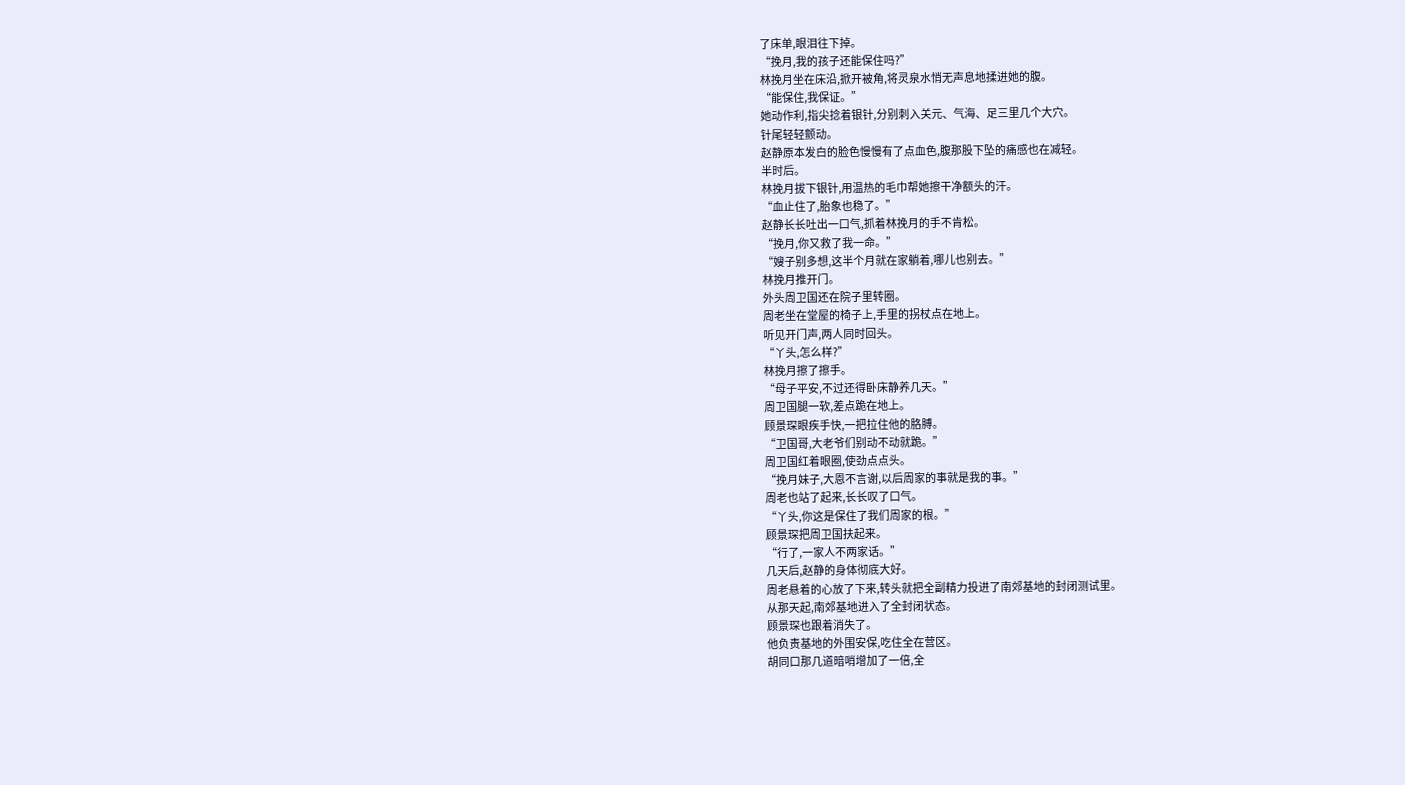了床单,眼泪往下掉。
“挽月,我的孩子还能保住吗?”
林挽月坐在床沿,掀开被角,将灵泉水悄无声息地揉进她的腹。
“能保住,我保证。”
她动作利,指尖捻着银针,分别刺入关元、气海、足三里几个大穴。
针尾轻轻颤动。
赵静原本发白的脸色慢慢有了点血色,腹那股下坠的痛感也在减轻。
半时后。
林挽月拔下银针,用温热的毛巾帮她擦干净额头的汗。
“血止住了,胎象也稳了。”
赵静长长吐出一口气,抓着林挽月的手不肯松。
“挽月,你又救了我一命。”
“嫂子别多想,这半个月就在家躺着,哪儿也别去。”
林挽月推开门。
外头周卫国还在院子里转圈。
周老坐在堂屋的椅子上,手里的拐杖点在地上。
听见开门声,两人同时回头。
“丫头,怎么样?”
林挽月擦了擦手。
“母子平安,不过还得卧床静养几天。”
周卫国腿一软,差点跪在地上。
顾景琛眼疾手快,一把拉住他的胳膊。
“卫国哥,大老爷们别动不动就跪。”
周卫国红着眼圈,使劲点点头。
“挽月妹子,大恩不言谢,以后周家的事就是我的事。”
周老也站了起来,长长叹了口气。
“丫头,你这是保住了我们周家的根。”
顾景琛把周卫国扶起来。
“行了,一家人不两家话。”
几天后,赵静的身体彻底大好。
周老悬着的心放了下来,转头就把全副精力投进了南郊基地的封闭测试里。
从那天起,南郊基地进入了全封闭状态。
顾景琛也跟着消失了。
他负责基地的外围安保,吃住全在营区。
胡同口那几道暗哨增加了一倍,全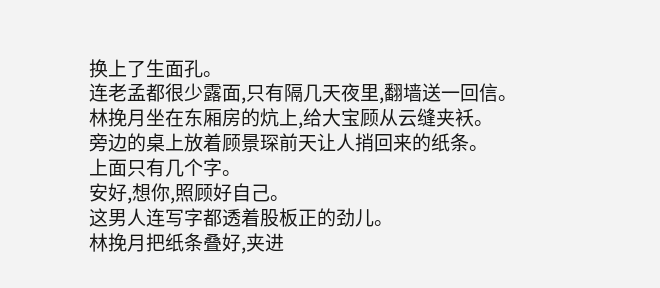换上了生面孔。
连老孟都很少露面,只有隔几天夜里,翻墙送一回信。
林挽月坐在东厢房的炕上,给大宝顾从云缝夹袄。
旁边的桌上放着顾景琛前天让人捎回来的纸条。
上面只有几个字。
安好,想你,照顾好自己。
这男人连写字都透着股板正的劲儿。
林挽月把纸条叠好,夹进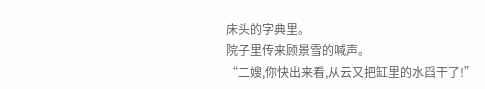床头的字典里。
院子里传来顾景雪的喊声。
“二嫂,你快出来看,从云又把缸里的水舀干了!”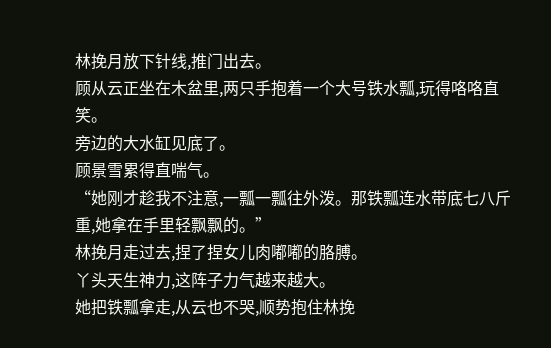林挽月放下针线,推门出去。
顾从云正坐在木盆里,两只手抱着一个大号铁水瓢,玩得咯咯直笑。
旁边的大水缸见底了。
顾景雪累得直喘气。
“她刚才趁我不注意,一瓢一瓢往外泼。那铁瓢连水带底七八斤重,她拿在手里轻飘飘的。”
林挽月走过去,捏了捏女儿肉嘟嘟的胳膊。
丫头天生神力,这阵子力气越来越大。
她把铁瓢拿走,从云也不哭,顺势抱住林挽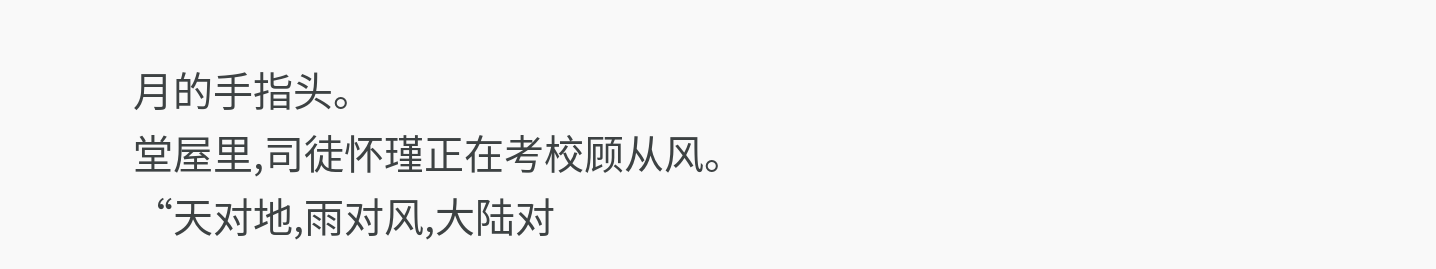月的手指头。
堂屋里,司徒怀瑾正在考校顾从风。
“天对地,雨对风,大陆对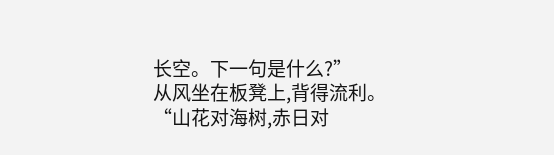长空。下一句是什么?”
从风坐在板凳上,背得流利。
“山花对海树,赤日对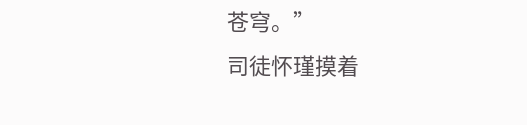苍穹。”
司徒怀瑾摸着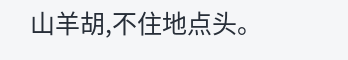山羊胡,不住地点头。